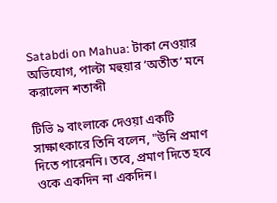Satabdi on Mahua: টাকা নেওয়ার অভিযোগ, পাল্টা মহুয়ার ‘অতীত’ মনে করালেন শতাব্দী

টিভি ৯ বাংলাকে দেওয়া একটি সাক্ষাৎকারে তিনি বলেন, "উনি প্রমাণ দিতে পারেননি। তবে, প্রমাণ দিতে হবে ওকে একদিন না একদিন।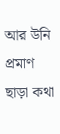আর উনি প্রমাণ ছাড়া কথা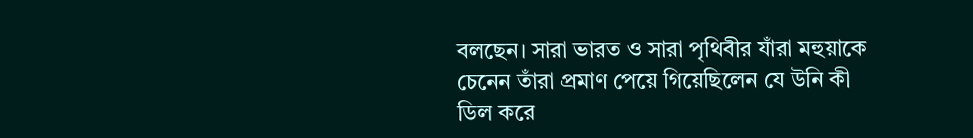বলছেন। সারা ভারত ও সারা পৃথিবীর যাঁরা মহুয়াকে চেনেন তাঁরা প্রমাণ পেয়ে গিয়েছিলেন যে উনি কী ডিল করে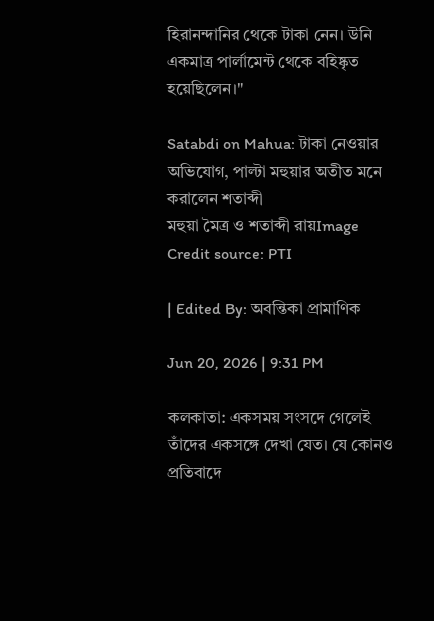হিরানন্দানির থেকে টাকা নেন। উনি একমাত্র পার্লামেন্ট থেকে বহিষ্কৃত হয়েছিলেন।"

Satabdi on Mahua: টাকা নেওয়ার অভিযোগ, পাল্টা মহুয়ার অতীত মনে করালেন শতাব্দী
মহুয়া মৈত্র ও শতাব্দী রায়Image Credit source: PTI

| Edited By: অবন্তিকা প্রামাণিক

Jun 20, 2026 | 9:31 PM

কলকাতা: একসময় সংসদে গেলেই তাঁদের একসঙ্গে দেখা যেত। যে কোনও প্রতিবাদে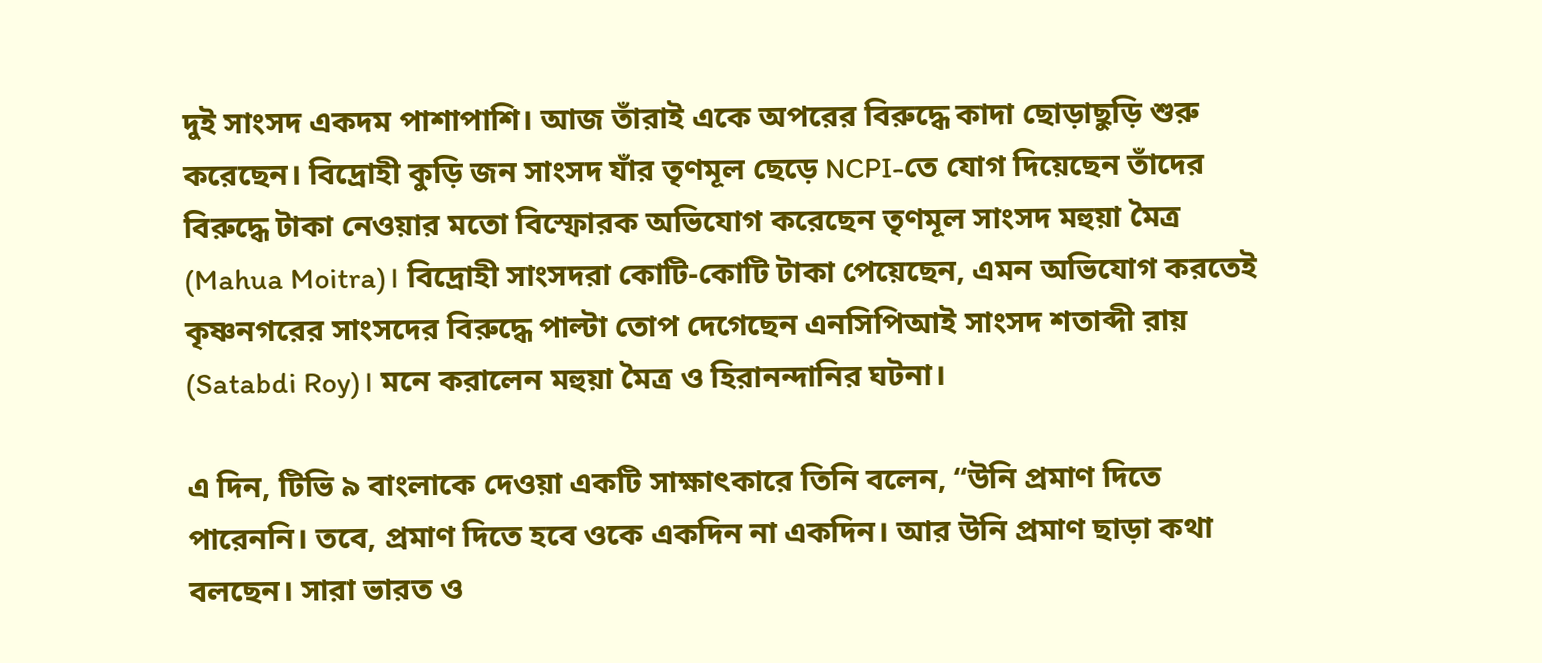দুই সাংসদ একদম পাশাপাশি। আজ তাঁরাই একে অপরের বিরুদ্ধে কাদা ছোড়াছুড়ি শুরু করেছেন। বিদ্রোহী কুড়ি জন সাংসদ যাঁর তৃণমূল ছেড়ে NCPI-তে যোগ দিয়েছেন তাঁদের বিরুদ্ধে টাকা নেওয়ার মতো বিস্ফোরক অভিযোগ করেছেন তৃণমূল সাংসদ মহুয়া মৈত্র (Mahua Moitra)। বিদ্রোহী সাংসদরা কোটি-কোটি টাকা পেয়েছেন, এমন অভিযোগ করতেই কৃষ্ণনগরের সাংসদের বিরুদ্ধে পাল্টা তোপ দেগেছেন এনসিপিআই সাংসদ শতাব্দী রায় (Satabdi Roy)। মনে করালেন মহুয়া মৈত্র ও হিরানন্দানির ঘটনা।

এ দিন, টিভি ৯ বাংলাকে দেওয়া একটি সাক্ষাৎকারে তিনি বলেন, “উনি প্রমাণ দিতে পারেননি। তবে, প্রমাণ দিতে হবে ওকে একদিন না একদিন। আর উনি প্রমাণ ছাড়া কথা বলছেন। সারা ভারত ও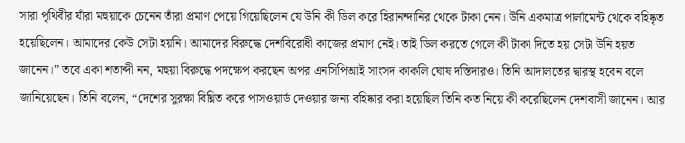সারা পৃথিবীর যাঁরা মহুয়াকে চেনেন তাঁরা প্রমাণ পেয়ে গিয়েছিলেন যে উনি কী ডিল করে হিরানন্দানির থেকে টাকা নেন। উনি একমাত্র পার্লামেন্ট থেকে বহিষ্কৃত হয়েছিলেন। আমাদের কেউ সেটা হয়নি। আমাদের বিরুদ্ধে দেশবিরোধী কাজের প্রমাণ নেই। তাই ডিল করতে গেলে কী টাকা দিতে হয় সেটা উনি হয়ত জানেন।” তবে একা শতাব্দী নন, মহুয়া বিরুদ্ধে পদক্ষেপ করছেন অপর এনসিপিআই সাংসদ কাকলি ঘোষ দস্তিদারও। তিনি আদালতের দ্বারস্থ হবেন বলে জানিয়েছেন। তিনি বলেন, “দেশের সুরক্ষা বিঘ্নিত করে পাসওয়ার্ড দেওয়ার জন্য বহিষ্কার করা হয়েছিল তিনি কত নিয়ে কী করেছিলেন দেশবাসী জানেন। আর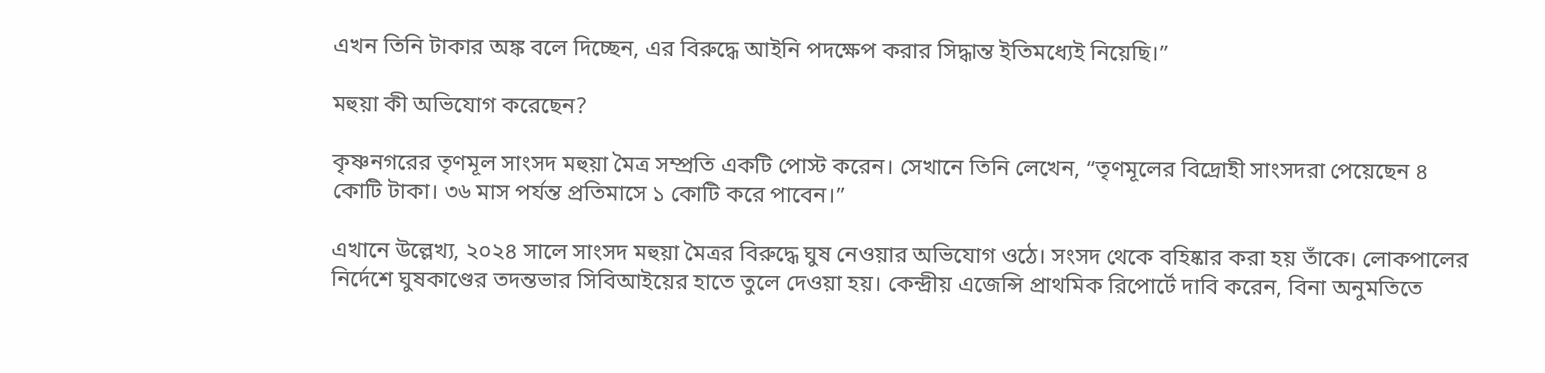এখন তিনি টাকার অঙ্ক বলে দিচ্ছেন, এর বিরুদ্ধে আইনি পদক্ষেপ করার সিদ্ধান্ত ইতিমধ্যেই নিয়েছি।”

মহুয়া কী অভিযোগ করেছেন?

কৃষ্ণনগরের তৃণমূল সাংসদ মহুয়া মৈত্র সম্প্রতি একটি পোস্ট করেন। সেখানে তিনি লেখেন, “তৃণমূলের বিদ্রোহী সাংসদরা পেয়েছেন ৪ কোটি টাকা। ৩৬ মাস পর্যন্ত প্রতিমাসে ১ কোটি করে পাবেন।”

এখানে উল্লেখ্য, ২০২৪ সালে সাংসদ মহুয়া মৈত্রর বিরুদ্ধে ঘুষ নেওয়ার অভিযোগ ওঠে। সংসদ থেকে বহিষ্কার করা হয় তাঁকে। লোকপালের নির্দেশে ঘুষকাণ্ডের তদন্তভার সিবিআইয়ের হাতে তুলে দেওয়া হয়। কেন্দ্রীয় এজেন্সি প্রাথমিক রিপোর্টে দাবি করেন, বিনা অনুমতিতে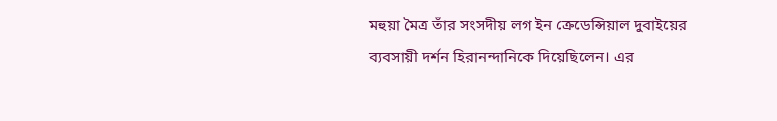মহুয়া মৈত্র তাঁর সংসদীয় লগ ইন ক্রেডেন্সিয়াল দুবাইয়ের ব্যবসায়ী দর্শন হিরানন্দানিকে দিয়েছিলেন। এর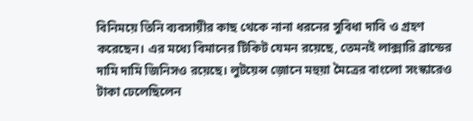বিনিময়ে তিনি ব্যবসায়ীর কাছ থেকে নানা ধরনের সুবিধা দাবি ও গ্রহণ করেছেন। এর মধ্যে বিমানের টিকিট যেমন রয়েছে, তেমনই লাক্সারি ব্রান্ডের দামি দামি জিনিসও রয়েছে। লুটয়েন্স জ়োনে মহুয়া মৈত্রের বাংলো সংস্কারেও টাকা ঢেলেছিলেন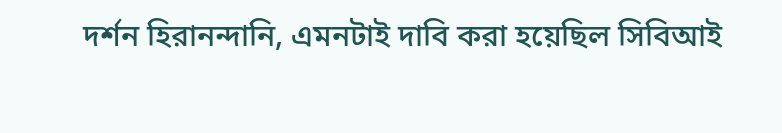দর্শন হিরানন্দানি, এমনটাই দাবি করা হয়েছিল সিবিআই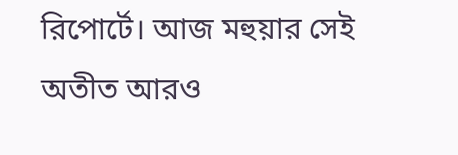রিপোর্টে। আজ মহুয়ার সেই অতীত আরও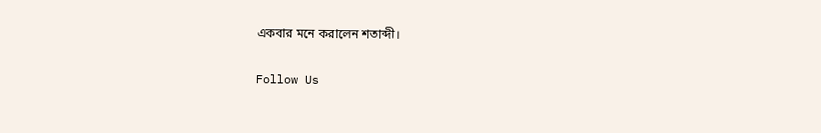একবার মনে করালেন শতাব্দী।

Follow Us